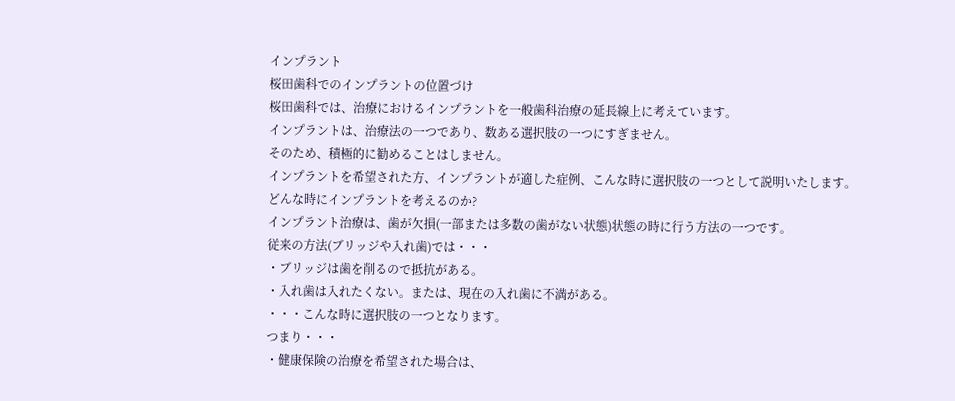インプラント
桜田歯科でのインプラントの位置づけ
桜田歯科では、治療におけるインプラントを一般歯科治療の延長線上に考えています。
インプラントは、治療法の一つであり、数ある選択肢の一つにすぎません。
そのため、積極的に勧めることはしません。
インプラントを希望された方、インプラントが適した症例、こんな時に選択肢の一つとして説明いたします。
どんな時にインプラントを考えるのか?
インプラント治療は、歯が欠損(一部または多数の歯がない状態)状態の時に行う方法の一つです。
従来の方法(ブリッジや入れ歯)では・・・
・ブリッジは歯を削るので抵抗がある。
・入れ歯は入れたくない。または、現在の入れ歯に不満がある。
・・・こんな時に選択肢の一つとなります。
つまり・・・
・健康保険の治療を希望された場合は、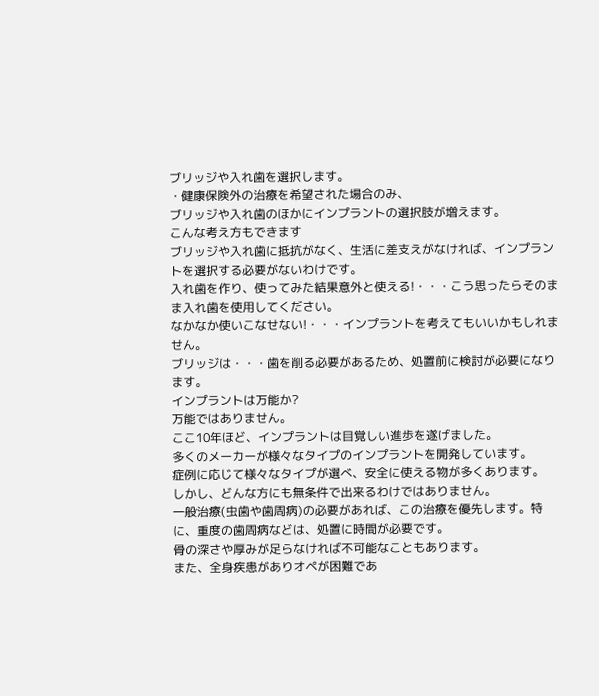ブリッジや入れ歯を選択します。
・健康保険外の治療を希望された場合のみ、
ブリッジや入れ歯のほかにインプラントの選択肢が増えます。
こんな考え方もできます
ブリッジや入れ歯に抵抗がなく、生活に差支えがなければ、インプラントを選択する必要がないわけです。
入れ歯を作り、使ってみた結果意外と使える!・・・こう思ったらそのまま入れ歯を使用してください。
なかなか使いこなせない!・・・インプラントを考えてもいいかもしれません。
ブリッジは・・・歯を削る必要があるため、処置前に検討が必要になります。
インプラントは万能か?
万能ではありません。
ここ10年ほど、インプラントは目覚しい進歩を遂げました。
多くのメーカーが様々なタイプのインプラントを開発しています。
症例に応じて様々なタイプが選べ、安全に使える物が多くあります。
しかし、どんな方にも無条件で出来るわけではありません。
一般治療(虫歯や歯周病)の必要があれば、この治療を優先します。特に、重度の歯周病などは、処置に時間が必要です。
骨の深さや厚みが足らなければ不可能なこともあります。
また、全身疾患がありオペが困難であ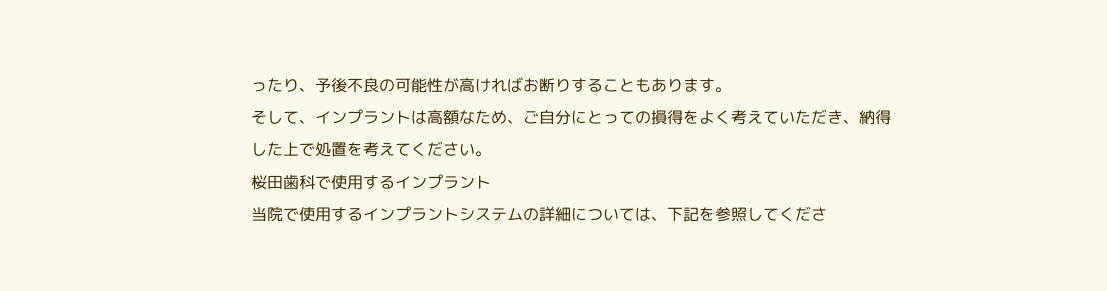ったり、予後不良の可能性が高ければお断りすることもあります。
そして、インプラントは高額なため、ご自分にとっての損得をよく考えていただき、納得した上で処置を考えてください。
桜田歯科で使用するインプラント
当院で使用するインプラントシステムの詳細については、下記を参照してくださ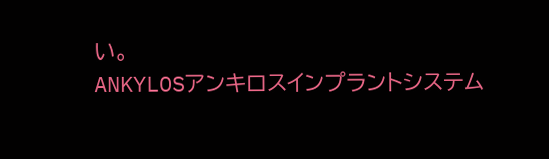い。
ANKYLOSアンキロスインプラントシステム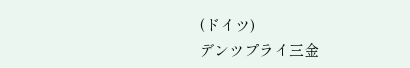(ドイツ)
デンツプライ三金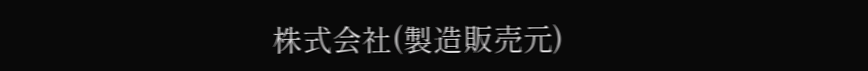株式会社(製造販売元)